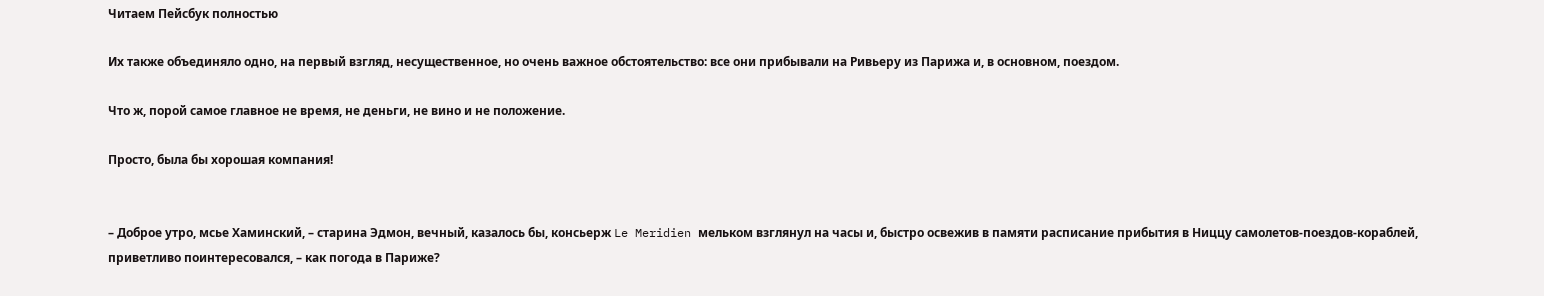Читаем Пейсбук полностью

Их также объединяло одно, на первый взгляд, несущественное, но очень важное обстоятельство: все они прибывали на Ривьеру из Парижа и, в основном, поездом.

Что ж, порой самое главное не время, не деньги, не вино и не положение.

Просто, была бы хорошая компания!


– Доброе утро, мсье Хаминский, – старина Эдмон, вечный, казалось бы, консьерж Le Meridien мельком взглянул на часы и, быстро освежив в памяти расписание прибытия в Ниццу самолетов-поездов-кораблей, приветливо поинтересовался, – как погода в Париже?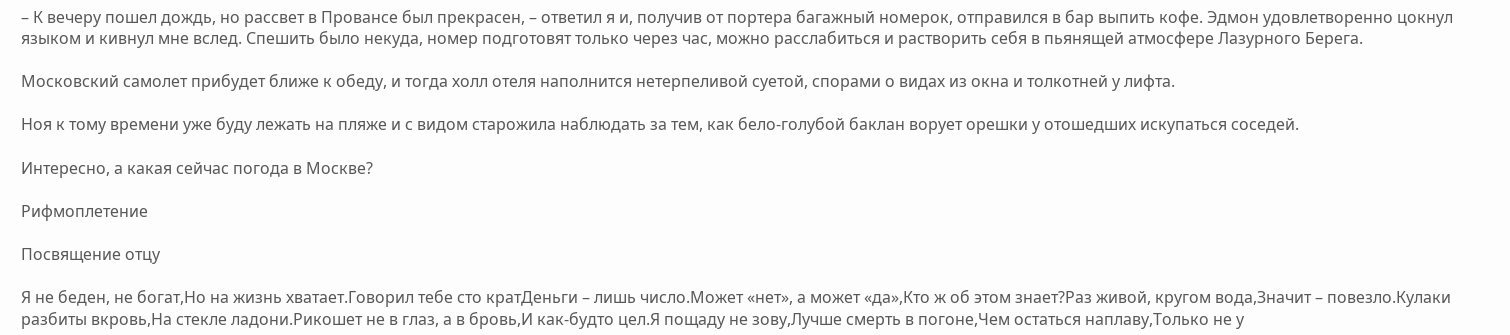– К вечеру пошел дождь, но рассвет в Провансе был прекрасен, – ответил я и, получив от портера багажный номерок, отправился в бар выпить кофе. Эдмон удовлетворенно цокнул языком и кивнул мне вслед. Спешить было некуда, номер подготовят только через час, можно расслабиться и растворить себя в пьянящей атмосфере Лазурного Берега.

Московский самолет прибудет ближе к обеду, и тогда холл отеля наполнится нетерпеливой суетой, спорами о видах из окна и толкотней у лифта.

Ноя к тому времени уже буду лежать на пляже и с видом старожила наблюдать за тем, как бело-голубой баклан ворует орешки у отошедших искупаться соседей.

Интересно, а какая сейчас погода в Москве?

Рифмоплетение

Посвящение отцу

Я не беден, не богат,Но на жизнь хватает.Говорил тебе сто кратДеньги – лишь число.Может «нет», а может «да»,Кто ж об этом знает?Раз живой, кругом вода,Значит – повезло.Кулаки разбиты вкровь,На стекле ладони.Рикошет не в глаз, а в бровь,И как-будто цел.Я пощаду не зову,Лучше смерть в погоне,Чем остаться наплаву,Только не у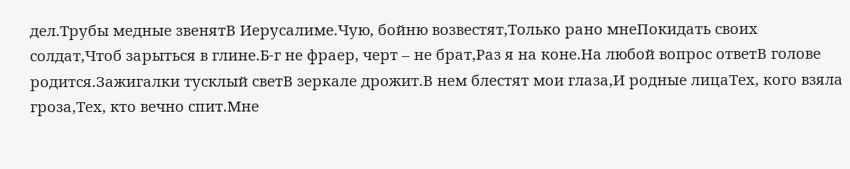дел.Трубы медные звенятВ Иерусалиме.Чую, бойню возвестят,Только рано мнеПокидать своих солдат,Чтоб зарыться в глине.Б-г не фраер, черт – не брат,Раз я на коне.На любой вопрос ответВ голове родится.Зажигалки тусклый светВ зеркале дрожит.В нем блестят мои глаза,И родные лицаТех, кого взяла гроза,Тех, кто вечно спит.Мне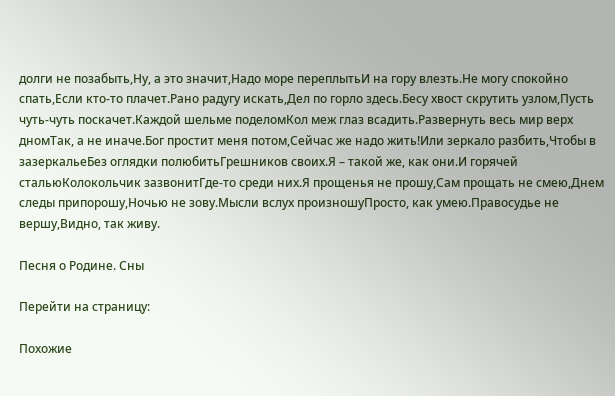долги не позабыть,Ну, а это значит,Надо море переплытьИ на гору влезть.Не могу спокойно спать,Если кто-то плачет.Рано радугу искать,Дел по горло здесь.Бесу хвост скрутить узлом,Пусть чуть-чуть поскачет.Каждой шельме поделомКол меж глаз всадить.Развернуть весь мир верх дномТак, а не иначе.Бог простит меня потом,Сейчас же надо жить!Или зеркало разбить,Чтобы в зазеркальеБез оглядки полюбитьГрешников своих.Я – такой же, как они.И горячей стальюКолокольчик зазвонитГде-то среди них.Я прощенья не прошу,Сам прощать не смею,Днем следы припорошу,Ночью не зову.Мысли вслух произношуПросто, как умею.Правосудье не вершу,Видно, так живу.

Песня о Родине. Сны

Перейти на страницу:

Похожие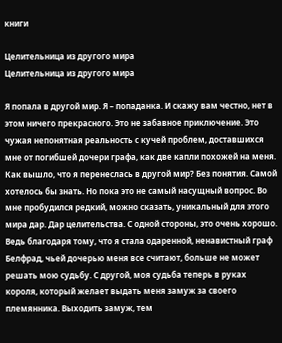книги

Целительница из другого мира
Целительница из другого мира

Я попала в другой мир. Я – попаданка. И скажу вам честно, нет в этом ничего прекрасного. Это не забавное приключение. Это чужая непонятная реальность с кучей проблем, доставшихся мне от погибшей дочери графа, как две капли похожей на меня. Как вышло, что я перенеслась в другой мир? Без понятия. Самой хотелось бы знать. Но пока это не самый насущный вопрос. Во мне пробудился редкий, можно сказать, уникальный для этого мира дар. Дар целительства. С одной стороны, это очень хорошо. Ведь благодаря тому, что я стала одаренной, ненавистный граф Белфрад, чьей дочерью меня все считают, больше не может решать мою судьбу. С другой, моя судьба теперь в руках короля, который желает выдать меня замуж за своего племянника. Выходить замуж, тем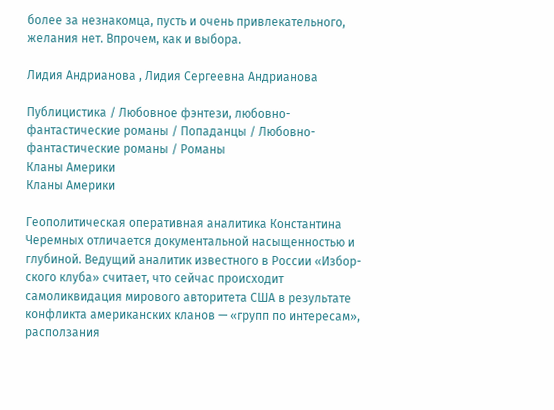более за незнакомца, пусть и очень привлекательного, желания нет. Впрочем, как и выбора.

Лидия Андрианова , Лидия Сергеевна Андрианова

Публицистика / Любовное фэнтези, любовно-фантастические романы / Попаданцы / Любовно-фантастические романы / Романы
Кланы Америки
Кланы Америки

Геополитическая оперативная аналитика Константина Черемных отличается документальной насыщенностью и глубиной. Ведущий аналитик известного в России «Избор-ского клуба» считает, что сейчас происходит самоликвидация мирового авторитета США в результате конфликта американских кланов — «групп по интересам», расползания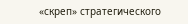«скреп» стратегического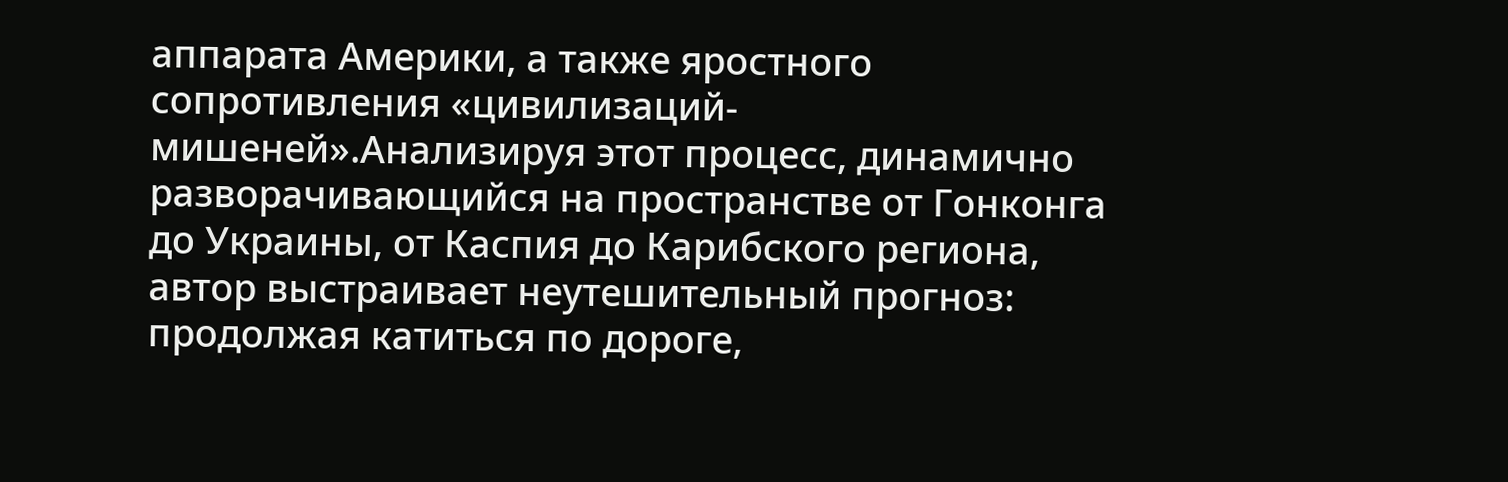аппарата Америки, а также яростного сопротивления «цивилизаций-мишеней».Анализируя этот процесс, динамично разворачивающийся на пространстве от Гонконга до Украины, от Каспия до Карибского региона, автор выстраивает неутешительный прогноз: продолжая катиться по дороге,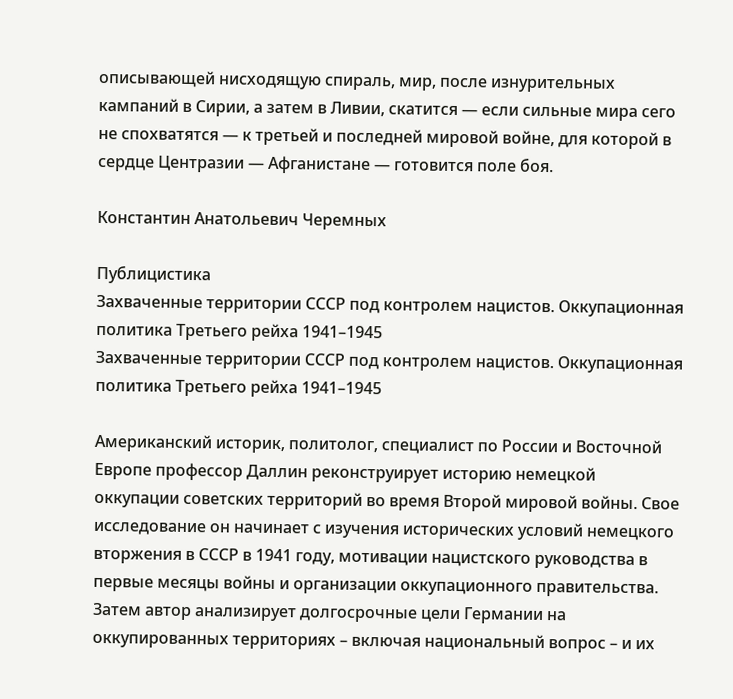описывающей нисходящую спираль, мир, после изнурительных кампаний в Сирии, а затем в Ливии, скатится — если сильные мира сего не спохватятся — к третьей и последней мировой войне, для которой в сердце Центразии — Афганистане — готовится поле боя.

Константин Анатольевич Черемных

Публицистика
Захваченные территории СССР под контролем нацистов. Оккупационная политика Третьего рейха 1941–1945
Захваченные территории СССР под контролем нацистов. Оккупационная политика Третьего рейха 1941–1945

Американский историк, политолог, специалист по России и Восточной Европе профессор Даллин реконструирует историю немецкой оккупации советских территорий во время Второй мировой войны. Свое исследование он начинает с изучения исторических условий немецкого вторжения в СССР в 1941 году, мотивации нацистского руководства в первые месяцы войны и организации оккупационного правительства. Затем автор анализирует долгосрочные цели Германии на оккупированных территориях – включая национальный вопрос – и их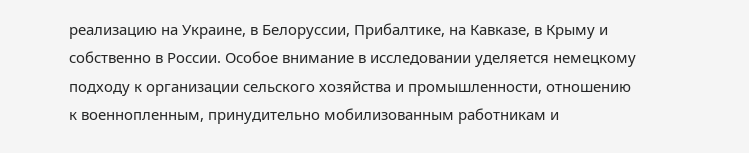реализацию на Украине, в Белоруссии, Прибалтике, на Кавказе, в Крыму и собственно в России. Особое внимание в исследовании уделяется немецкому подходу к организации сельского хозяйства и промышленности, отношению к военнопленным, принудительно мобилизованным работникам и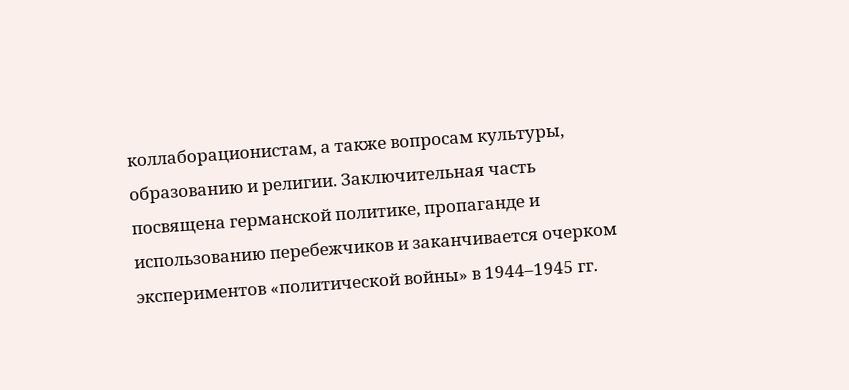коллаборационистам, а также вопросам культуры, образованию и религии. Заключительная часть посвящена германской политике, пропаганде и использованию перебежчиков и заканчивается очерком экспериментов «политической войны» в 1944–1945 гг.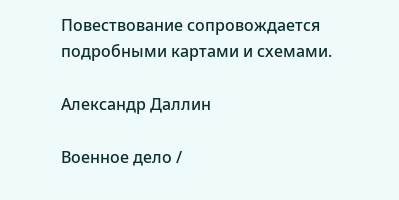Повествование сопровождается подробными картами и схемами.

Александр Даллин

Военное дело /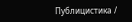Публицистика /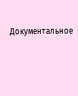Документальное